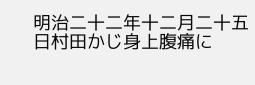明治二十二年十二月二十五日村田かじ身上腹痛に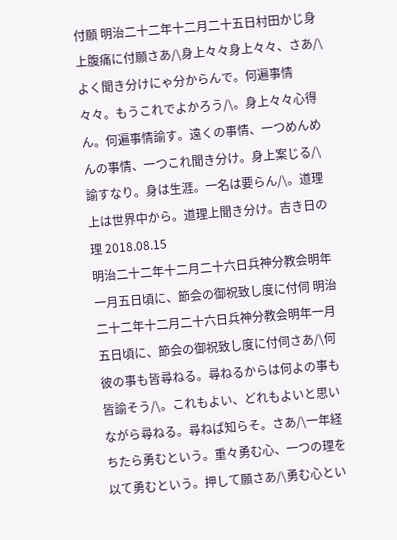付願 明治二十二年十二月二十五日村田かじ身上腹痛に付願さあ/\身上々々身上々々、さあ/\よく聞き分けにゃ分からんで。何遍事情々々。もうこれでよかろう/\。身上々々心得ん。何遍事情諭す。遠くの事情、一つめんめんの事情、一つこれ聞き分け。身上案じる/\諭すなり。身は生涯。一名は要らん/\。道理上は世界中から。道理上聞き分け。吉き日の理 2018.08.15
明治二十二年十二月二十六日兵神分教会明年一月五日頃に、節会の御祝致し度に付伺 明治二十二年十二月二十六日兵神分教会明年一月五日頃に、節会の御祝致し度に付伺さあ/\何彼の事も皆尋ねる。尋ねるからは何よの事も皆諭そう/\。これもよい、どれもよいと思いながら尋ねる。尋ねば知らそ。さあ/\一年経ちたら勇むという。重々勇む心、一つの理を以て勇むという。押して願さあ/\勇む心とい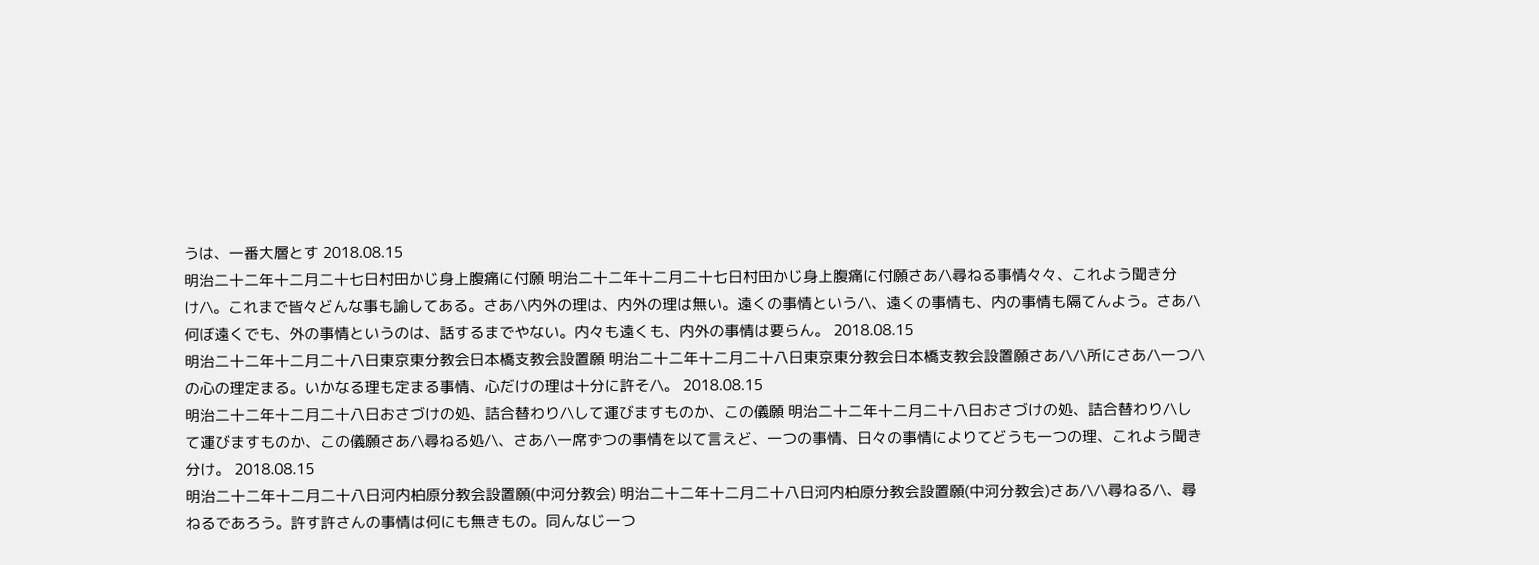うは、一番大層とす 2018.08.15
明治二十二年十二月二十七日村田かじ身上腹痛に付願 明治二十二年十二月二十七日村田かじ身上腹痛に付願さあ/\尋ねる事情々々、これよう聞き分け/\。これまで皆々どんな事も諭してある。さあ/\内外の理は、内外の理は無い。遠くの事情という/\、遠くの事情も、内の事情も隔てんよう。さあ/\何ぼ遠くでも、外の事情というのは、話するまでやない。内々も遠くも、内外の事情は要らん。 2018.08.15
明治二十二年十二月二十八日東京東分教会日本橋支教会設置願 明治二十二年十二月二十八日東京東分教会日本橋支教会設置願さあ/\/\所にさあ/\一つ/\の心の理定まる。いかなる理も定まる事情、心だけの理は十分に許そ/\。 2018.08.15
明治二十二年十二月二十八日おさづけの処、詰合替わり/\して運びますものか、この儀願 明治二十二年十二月二十八日おさづけの処、詰合替わり/\して運びますものか、この儀願さあ/\尋ねる処/\、さあ/\一席ずつの事情を以て言えど、一つの事情、日々の事情によりてどうも一つの理、これよう聞き分け。 2018.08.15
明治二十二年十二月二十八日河内柏原分教会設置願(中河分教会) 明治二十二年十二月二十八日河内柏原分教会設置願(中河分教会)さあ/\/\尋ねる/\、尋ねるであろう。許す許さんの事情は何にも無きもの。同んなじ一つ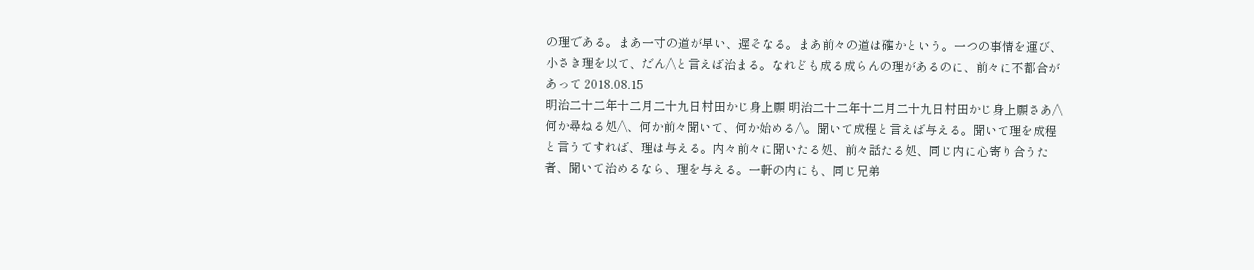の理である。まあ一寸の道が早い、遅そなる。まあ前々の道は確かという。一つの事情を運び、小さき理を以て、だん/\と言えば治まる。なれども成る成らんの理があるのに、前々に不都合があって 2018.08.15
明治二十二年十二月二十九日村田かじ身上願 明治二十二年十二月二十九日村田かじ身上願さあ/\何か尋ねる処/\、何か前々聞いて、何か始める/\。聞いて成程と言えば与える。聞いて理を成程と言うてすれば、理は与える。内々前々に聞いたる処、前々話たる処、同じ内に心寄り合うた者、聞いて治めるなら、理を与える。一軒の内にも、同じ兄弟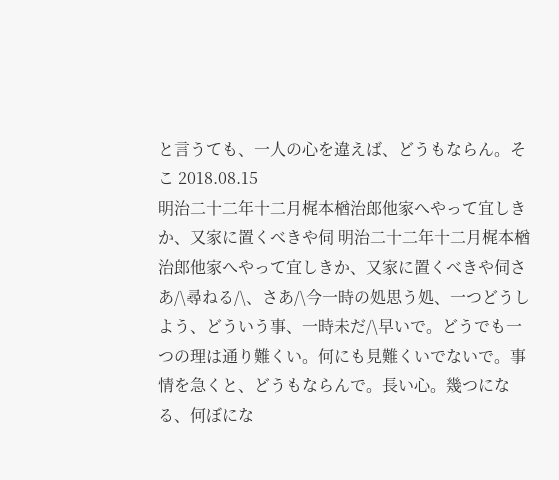と言うても、一人の心を違えば、どうもならん。そこ 2018.08.15
明治二十二年十二月梶本楢治郎他家へやって宜しきか、又家に置くべきや伺 明治二十二年十二月梶本楢治郎他家へやって宜しきか、又家に置くべきや伺さあ/\尋ねる/\、さあ/\今一時の処思う処、一つどうしよう、どういう事、一時未だ/\早いで。どうでも一つの理は通り難くい。何にも見難くいでないで。事情を急くと、どうもならんで。長い心。幾つになる、何ぼにな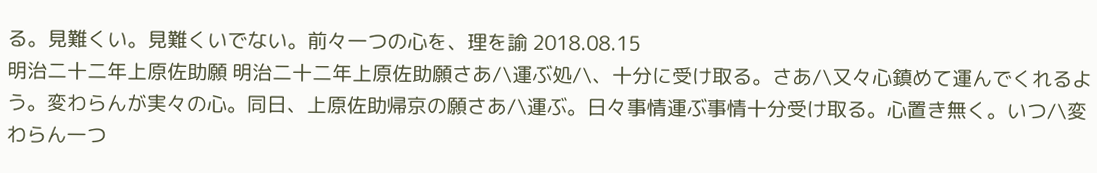る。見難くい。見難くいでない。前々一つの心を、理を諭 2018.08.15
明治二十二年上原佐助願 明治二十二年上原佐助願さあ/\運ぶ処/\、十分に受け取る。さあ/\又々心鎮めて運んでくれるよう。変わらんが実々の心。同日、上原佐助帰京の願さあ/\運ぶ。日々事情運ぶ事情十分受け取る。心置き無く。いつ/\変わらん一つ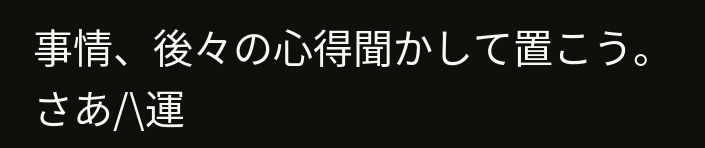事情、後々の心得聞かして置こう。さあ/\運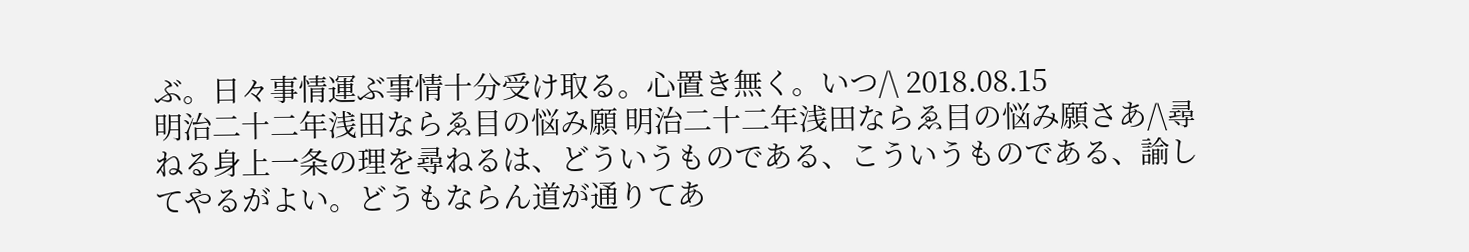ぶ。日々事情運ぶ事情十分受け取る。心置き無く。いつ/\ 2018.08.15
明治二十二年浅田ならゑ目の悩み願 明治二十二年浅田ならゑ目の悩み願さあ/\尋ねる身上一条の理を尋ねるは、どういうものである、こういうものである、諭してやるがよい。どうもならん道が通りてあ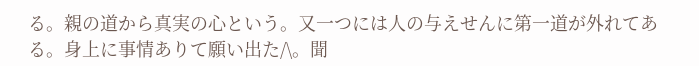る。親の道から真実の心という。又一つには人の与えせんに第一道が外れてある。身上に事情ありて願い出た/\。聞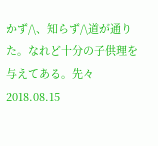かず/\、知らず/\道が通りた。なれど十分の子供理を与えてある。先々 2018.08.15